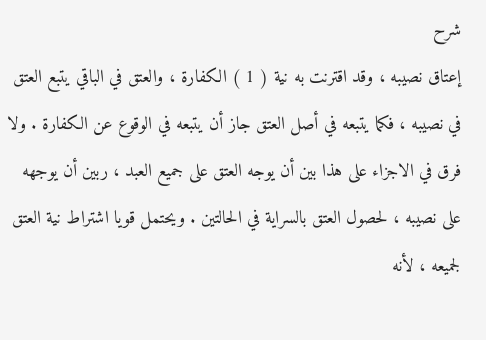شرح
إعتاق نصيبه ، وقد اقترنت به نية ( 1 ) الكفارة ، والعتق في الباقي يتبع العتق
في نصيبه ، فكما يتبعه في أصل العتق جاز أن يتبعه في الوقوع عن الكفارة . ولا
فرق في الاجزاء على هذا بين أن يوجه العتق على جميع العبد ، ربين أن يوجهه
على نصيبه ، لحصول العتق بالسراية في الحالتين . ويحتمل قويا اشتراط نية العتق
لجميعه ، لأنه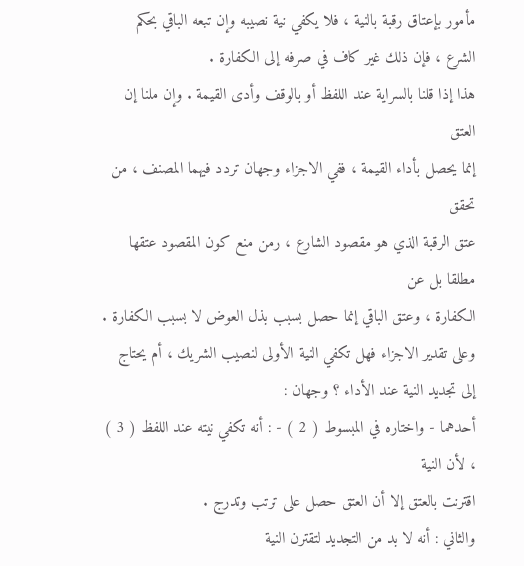مأمور بإعتاق رقبة بالنية ، فلا يكفي نية نصيبه وإن تبعه الباقي بحكم
الشرع ، فإن ذلك غير كاف في صرفه إلى الكفارة .
هذا إذا قلنا بالسراية عند اللفظ أو بالوقف وأدى القيمة . وإن ملنا إن العتق
إنما يحصل بأداء القيمة ، ففي الاجزاء وجهان تردد فيهما المصنف ، من تحقق
عتق الرقبة الذي هو مقصود الشارع ، رمن منع كون المقصود عتقها مطلقا بل عن
الكفارة ، وعتق الباقي إنما حصل بسبب بذل العوض لا بسبب الكفارة .
وعلى تقدير الاجزاء فهل تكفي النية الأولى لنصيب الشريك ، أم يحتاج
إلى تجديد النية عند الأداء ؟ وجهان :
أحدهما - واختاره في المبسوط ( 2 ) - : أنه تكفي نيته عند اللفظ ( 3 ) ، لأن النية
اقترنت بالعتق إلا أن العتق حصل على ترتب وتدرج .
والثاني : أنه لا بد من التجديد لتقترن النية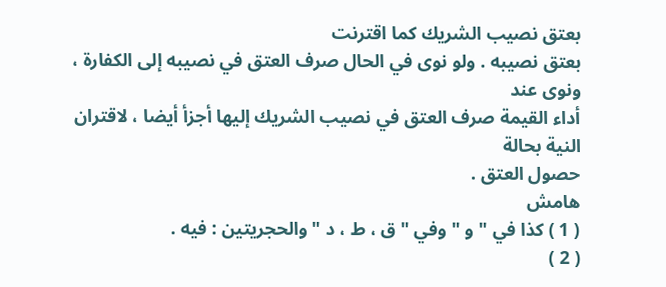بعتق نصيب الشريك كما اقترنت
بعتق نصيبه . ولو نوى في الحال صرف العتق في نصيبه إلى الكفارة ، ونوى عند
أداء القيمة صرف العتق في نصيب الشريك إليها أجزأ أيضا ، لاقتران النية بحالة
حصول العتق .
هامش
( 1 ) كذا في " و " وفي " ق ، ط ، د " والحجريتين : فيه .
( 2 )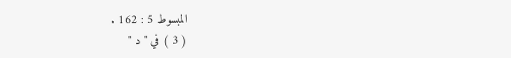المبسوط 5 : 162 .
( 3 ) في " د "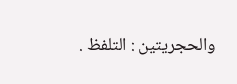والحجريتين : التلفظ .